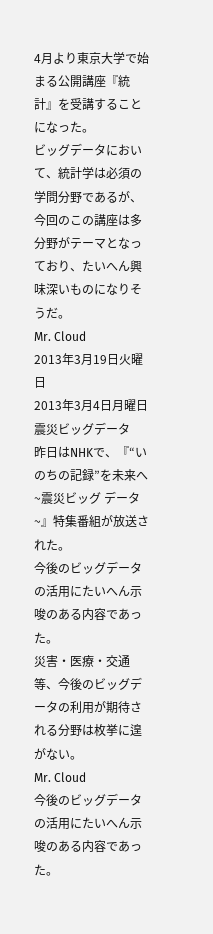4月より東京大学で始まる公開講座『統計』を受講することになった。
ビッグデータにおいて、統計学は必須の学問分野であるが、今回のこの講座は多分野がテーマとなっており、たいへん興味深いものになりそうだ。
Mr. Cloud
2013年3月19日火曜日
2013年3月4日月曜日
震災ビッグデータ
昨日はNHKで、『“いのちの記録”を未来へ ~震災ビッグ データ~』特集番組が放送された。
今後のビッグデータの活用にたいへん示唆のある内容であった。
災害・医療・交通等、今後のビッグデータの利用が期待される分野は枚挙に遑がない。
Mr. Cloud
今後のビッグデータの活用にたいへん示唆のある内容であった。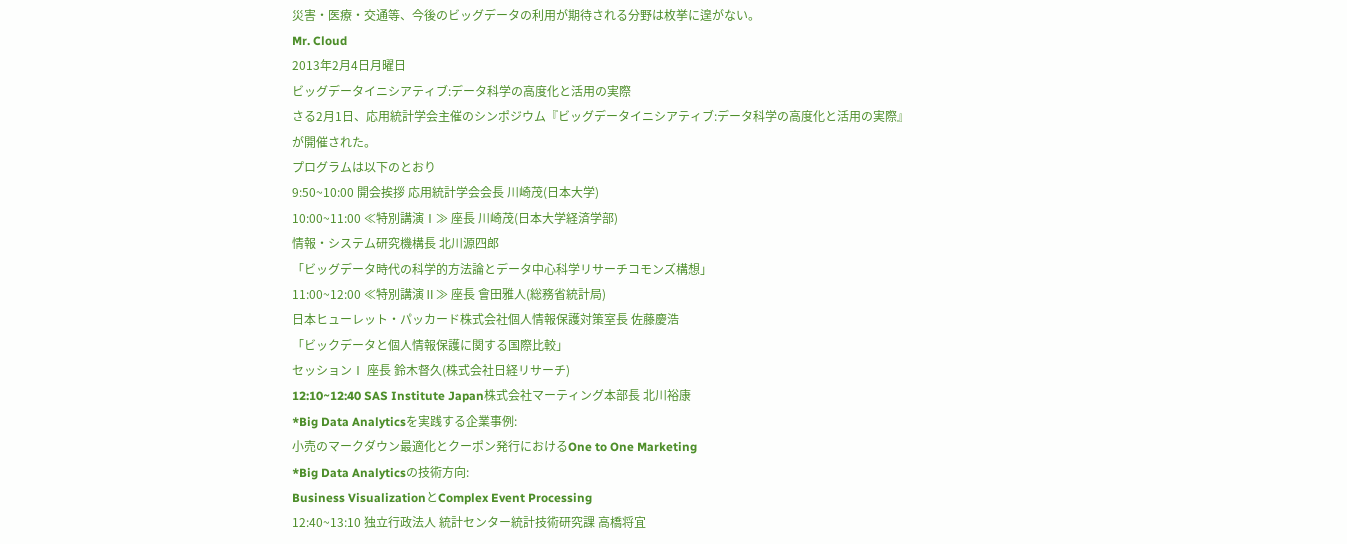災害・医療・交通等、今後のビッグデータの利用が期待される分野は枚挙に遑がない。
Mr. Cloud
2013年2月4日月曜日
ビッグデータイニシアティブ:データ科学の高度化と活用の実際
さる2月1日、応用統計学会主催のシンポジウム『ビッグデータイニシアティブ:データ科学の高度化と活用の実際』が開催された。
プログラムは以下のとおり
9:50~10:00 開会挨拶 応用統計学会会長 川崎茂(日本大学)
10:00~11:00 ≪特別講演Ⅰ≫ 座長 川崎茂(日本大学経済学部)
情報・システム研究機構長 北川源四郎
「ビッグデータ時代の科学的方法論とデータ中心科学リサーチコモンズ構想」
11:00~12:00 ≪特別講演Ⅱ≫ 座長 會田雅人(総務省統計局)
日本ヒューレット・パッカード株式会社個人情報保護対策室長 佐藤慶浩
「ビックデータと個人情報保護に関する国際比較」
セッションⅠ 座長 鈴木督久(株式会社日経リサーチ)
12:10~12:40 SAS Institute Japan株式会社マーティング本部長 北川裕康
*Big Data Analyticsを実践する企業事例:
小売のマークダウン最適化とクーポン発行におけるOne to One Marketing
*Big Data Analyticsの技術方向:
Business VisualizationとComplex Event Processing
12:40~13:10 独立行政法人 統計センター統計技術研究課 高橋将宜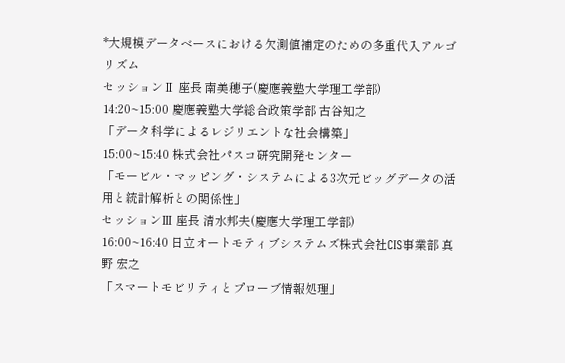*大規模データベースにおける欠測値補定のための多重代入アルゴリズム
セッションⅡ 座長 南美穂子(慶應義塾大学理工学部)
14:20~15:00 慶應義塾大学総合政策学部 古谷知之
「データ科学によるレジリエントな社会構築」
15:00~15:40 株式会社パスコ研究開発センター
「モービル・マッピング・システムによる3次元ビッグデータの活用と統計解析との関係性」
セッションⅢ 座長 清水邦夫(慶應大学理工学部)
16:00~16:40 日立オートモティブシステムズ株式会社CIS事業部 真野 宏之
「スマートモビリティとプローブ情報処理」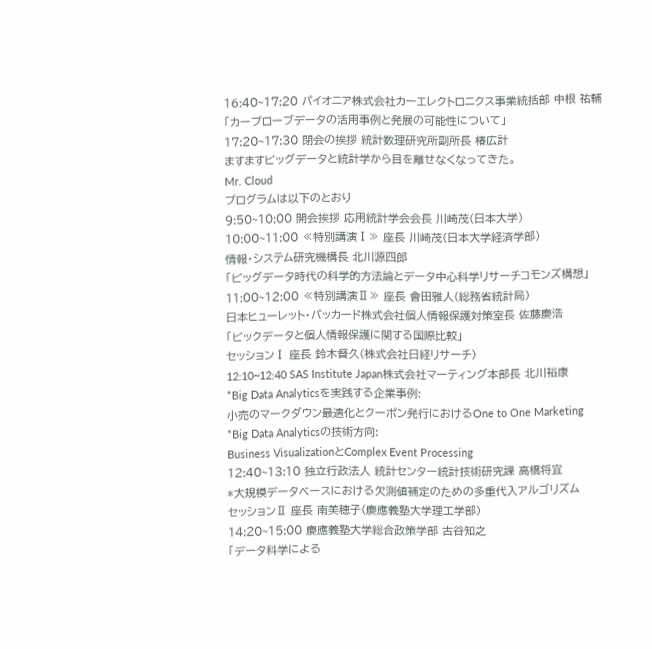16:40~17:20 パイオニア株式会社カーエレクトロニクス事業統括部 中根 祐輔
「カープローブデータの活用事例と発展の可能性について」
17:20~17:30 閉会の挨拶 統計数理研究所副所長 椿広計
ますますビッグデータと統計学から目を離せなくなってきた。
Mr. Cloud
プログラムは以下のとおり
9:50~10:00 開会挨拶 応用統計学会会長 川崎茂(日本大学)
10:00~11:00 ≪特別講演Ⅰ≫ 座長 川崎茂(日本大学経済学部)
情報・システム研究機構長 北川源四郎
「ビッグデータ時代の科学的方法論とデータ中心科学リサーチコモンズ構想」
11:00~12:00 ≪特別講演Ⅱ≫ 座長 會田雅人(総務省統計局)
日本ヒューレット・パッカード株式会社個人情報保護対策室長 佐藤慶浩
「ビックデータと個人情報保護に関する国際比較」
セッションⅠ 座長 鈴木督久(株式会社日経リサーチ)
12:10~12:40 SAS Institute Japan株式会社マーティング本部長 北川裕康
*Big Data Analyticsを実践する企業事例:
小売のマークダウン最適化とクーポン発行におけるOne to One Marketing
*Big Data Analyticsの技術方向:
Business VisualizationとComplex Event Processing
12:40~13:10 独立行政法人 統計センター統計技術研究課 高橋将宜
*大規模データベースにおける欠測値補定のための多重代入アルゴリズム
セッションⅡ 座長 南美穂子(慶應義塾大学理工学部)
14:20~15:00 慶應義塾大学総合政策学部 古谷知之
「データ科学による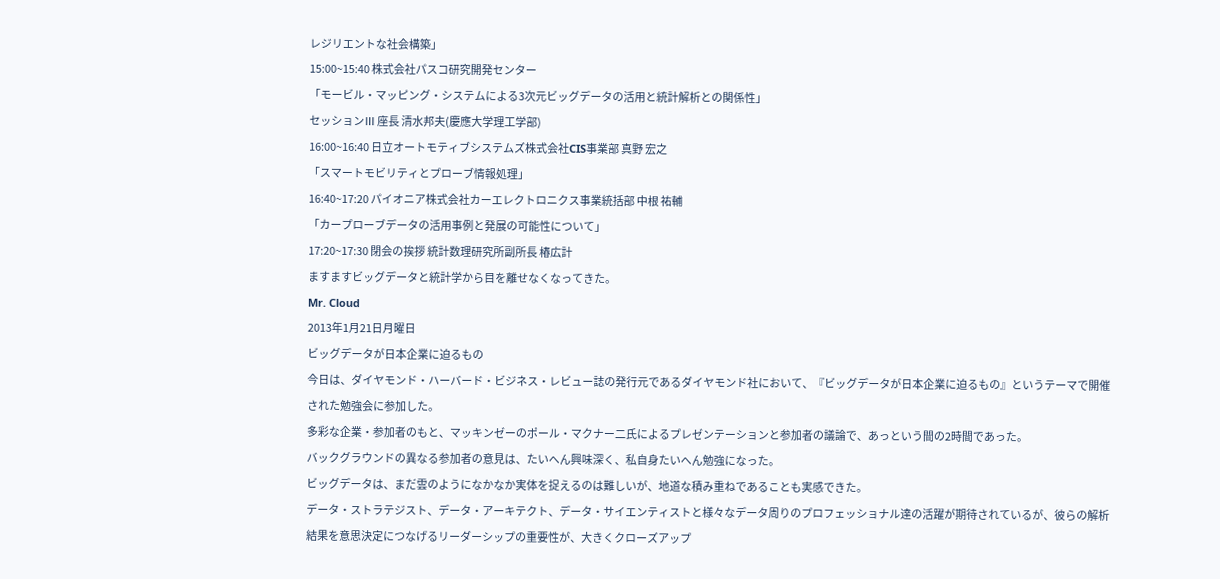レジリエントな社会構築」
15:00~15:40 株式会社パスコ研究開発センター
「モービル・マッピング・システムによる3次元ビッグデータの活用と統計解析との関係性」
セッションⅢ 座長 清水邦夫(慶應大学理工学部)
16:00~16:40 日立オートモティブシステムズ株式会社CIS事業部 真野 宏之
「スマートモビリティとプローブ情報処理」
16:40~17:20 パイオニア株式会社カーエレクトロニクス事業統括部 中根 祐輔
「カープローブデータの活用事例と発展の可能性について」
17:20~17:30 閉会の挨拶 統計数理研究所副所長 椿広計
ますますビッグデータと統計学から目を離せなくなってきた。
Mr. Cloud
2013年1月21日月曜日
ビッグデータが日本企業に迫るもの
今日は、ダイヤモンド・ハーバード・ビジネス・レビュー誌の発行元であるダイヤモンド社において、『ビッグデータが日本企業に迫るもの』というテーマで開催された勉強会に参加した。
多彩な企業・参加者のもと、マッキンゼーのポール・マクナー二氏によるプレゼンテーションと参加者の議論で、あっという間の2時間であった。
バックグラウンドの異なる参加者の意見は、たいへん興味深く、私自身たいへん勉強になった。
ビッグデータは、まだ雲のようになかなか実体を捉えるのは難しいが、地道な積み重ねであることも実感できた。
データ・ストラテジスト、データ・アーキテクト、データ・サイエンティストと様々なデータ周りのプロフェッショナル達の活躍が期待されているが、彼らの解析結果を意思決定につなげるリーダーシップの重要性が、大きくクローズアップ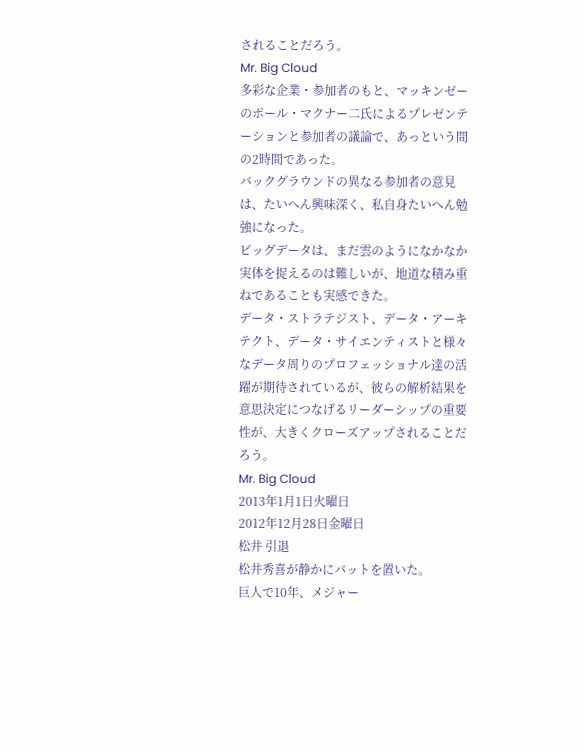されることだろう。
Mr. Big Cloud
多彩な企業・参加者のもと、マッキンゼーのポール・マクナー二氏によるプレゼンテーションと参加者の議論で、あっという間の2時間であった。
バックグラウンドの異なる参加者の意見は、たいへん興味深く、私自身たいへん勉強になった。
ビッグデータは、まだ雲のようになかなか実体を捉えるのは難しいが、地道な積み重ねであることも実感できた。
データ・ストラテジスト、データ・アーキテクト、データ・サイエンティストと様々なデータ周りのプロフェッショナル達の活躍が期待されているが、彼らの解析結果を意思決定につなげるリーダーシップの重要性が、大きくクローズアップされることだろう。
Mr. Big Cloud
2013年1月1日火曜日
2012年12月28日金曜日
松井 引退
松井秀喜が静かにバットを置いた。
巨人で10年、メジャー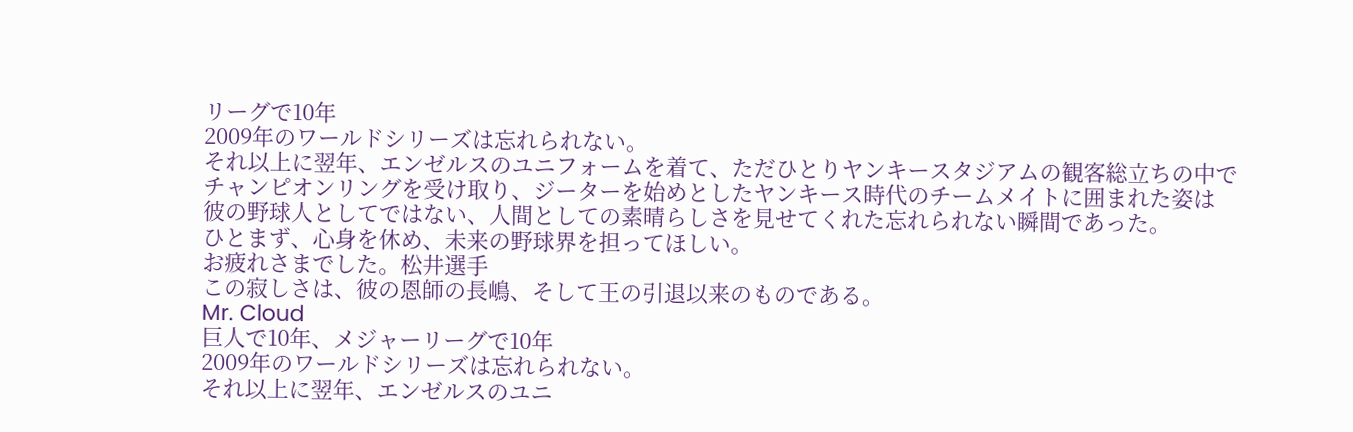リーグで10年
2009年のワールドシリーズは忘れられない。
それ以上に翌年、エンゼルスのユニフォームを着て、ただひとりヤンキースタジアムの観客総立ちの中で
チャンピオンリングを受け取り、ジーターを始めとしたヤンキース時代のチームメイトに囲まれた姿は
彼の野球人としてではない、人間としての素晴らしさを見せてくれた忘れられない瞬間であった。
ひとまず、心身を休め、未来の野球界を担ってほしい。
お疲れさまでした。松井選手
この寂しさは、彼の恩師の長嶋、そして王の引退以来のものである。
Mr. Cloud
巨人で10年、メジャーリーグで10年
2009年のワールドシリーズは忘れられない。
それ以上に翌年、エンゼルスのユニ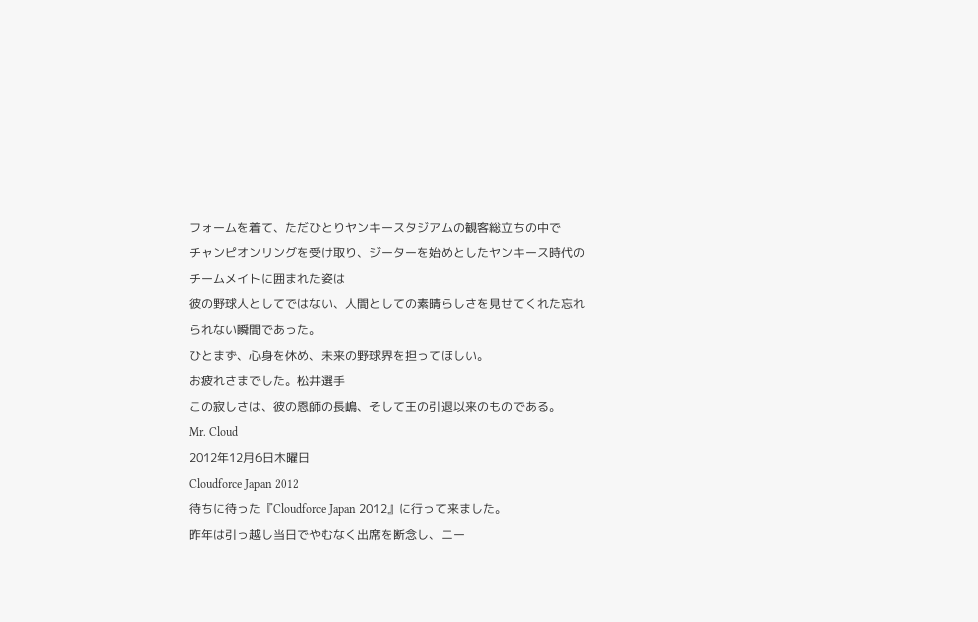フォームを着て、ただひとりヤンキースタジアムの観客総立ちの中で
チャンピオンリングを受け取り、ジーターを始めとしたヤンキース時代のチームメイトに囲まれた姿は
彼の野球人としてではない、人間としての素晴らしさを見せてくれた忘れられない瞬間であった。
ひとまず、心身を休め、未来の野球界を担ってほしい。
お疲れさまでした。松井選手
この寂しさは、彼の恩師の長嶋、そして王の引退以来のものである。
Mr. Cloud
2012年12月6日木曜日
Cloudforce Japan 2012
待ちに待った『Cloudforce Japan 2012』に行って来ました。
昨年は引っ越し当日でやむなく出席を断念し、ニー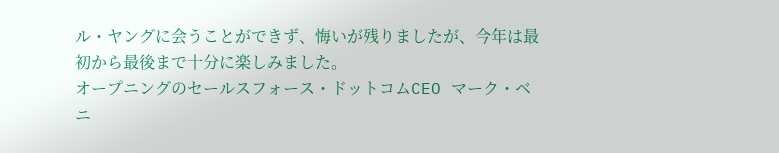ル・ヤングに会うことができず、悔いが残りましたが、今年は最初から最後まで十分に楽しみました。
オープニングのセールスフォース・ドットコムCEO マーク・ベニ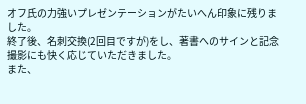オフ氏の力強いプレゼンテーションがたいへん印象に残りました。
終了後、名刺交換(2回目ですが)をし、著書へのサインと記念撮影にも快く応じていただきました。
また、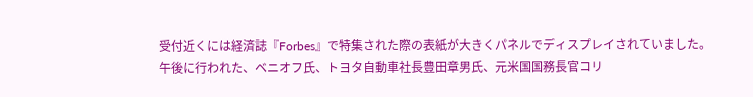受付近くには経済誌『Forbes』で特集された際の表紙が大きくパネルでディスプレイされていました。
午後に行われた、ベニオフ氏、トヨタ自動車社長豊田章男氏、元米国国務長官コリ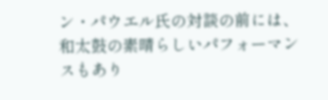ン・パウエル氏の対談の前には、和太鼓の素晴らしいパフォーマンスもあり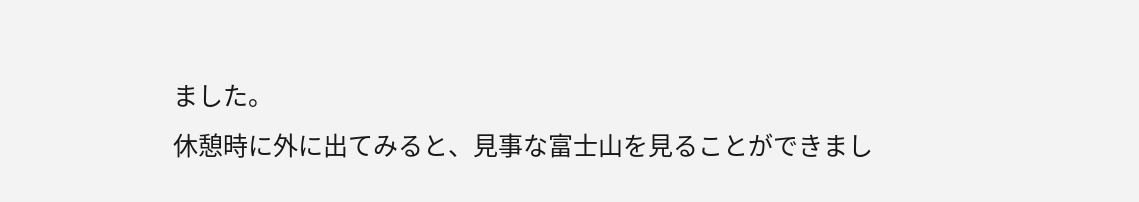ました。
休憩時に外に出てみると、見事な富士山を見ることができまし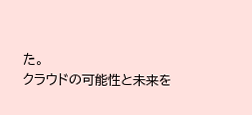た。
クラウドの可能性と未来を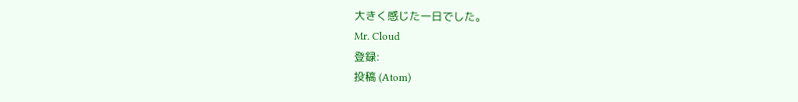大きく感じた一日でした。
Mr. Cloud
登録:
投稿 (Atom)